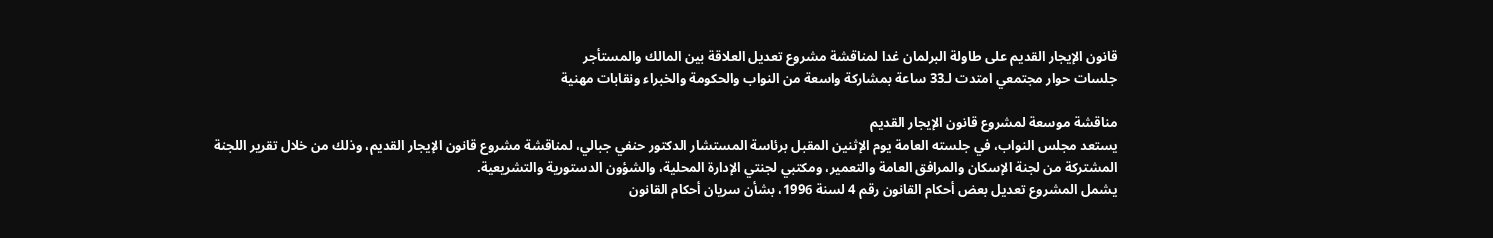قانون الإيجار القديم على طاولة البرلمان غدا لمناقشة مشروع تعديل العلاقة بين المالك والمستأجر
جلسات حوار مجتمعي امتدت لـ33 ساعة بمشاركة واسعة من النواب والحكومة والخبراء ونقابات مهنية

مناقشة موسعة لمشروع قانون الإيجار القديم
يستعد مجلس النواب، في جلسته العامة يوم الإثنين المقبل برئاسة المستشار الدكتور حنفي جبالي، لمناقشة مشروع قانون الإيجار القديم، وذلك من خلال تقرير اللجنة المشتركة من لجنة الإسكان والمرافق العامة والتعمير، ومكتبي لجنتي الإدارة المحلية، والشؤون الدستورية والتشريعية.
يشمل المشروع تعديل بعض أحكام القانون رقم 4 لسنة 1996، بشأن سريان أحكام القانون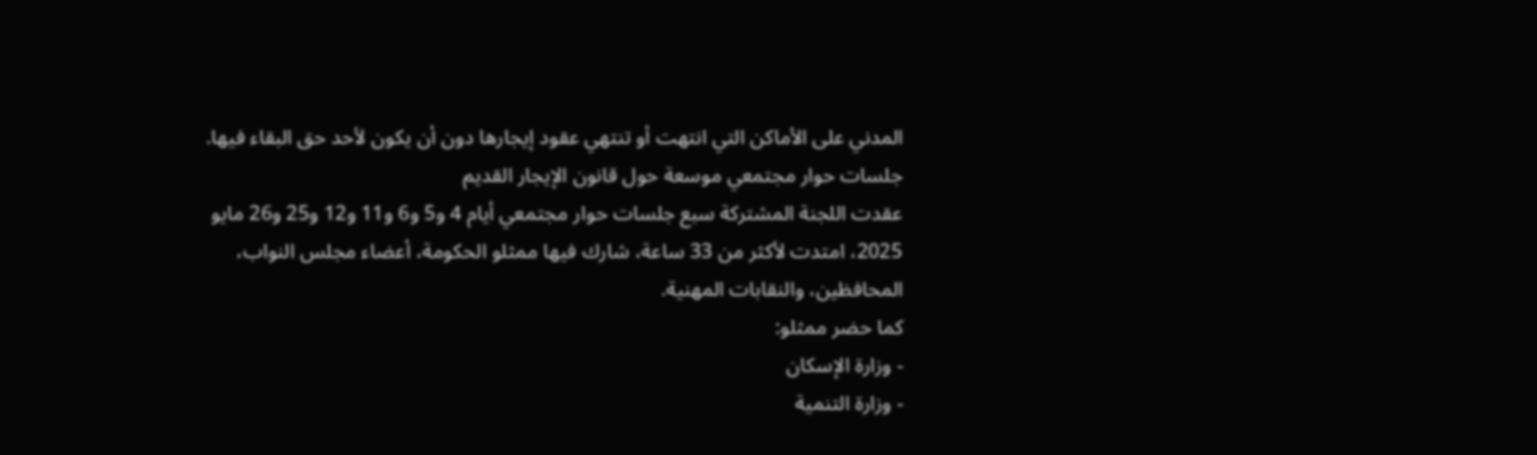المدني على الأماكن التي انتهت أو تنتهي عقود إيجارها دون أن يكون لأحد حق البقاء فيها.
جلسات حوار مجتمعي موسعة حول قانون الإيجار القديم
عقدت اللجنة المشتركة سبع جلسات حوار مجتمعي أيام 4 و5 و6 و11 و12 و25 و26 مايو 2025، امتدت لأكثر من 33 ساعة، شارك فيها ممثلو الحكومة، أعضاء مجلس النواب، المحافظين، والنقابات المهنية.
كما حضر ممثلو:
- وزارة الإسكان
- وزارة التنمية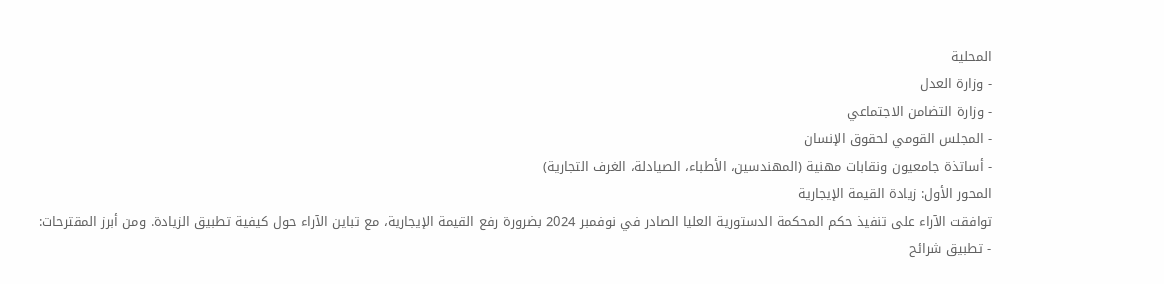المحلية
- وزارة العدل
- وزارة التضامن الاجتماعي
- المجلس القومي لحقوق الإنسان
- أساتذة جامعيون ونقابات مهنية (المهندسين، الأطباء، الصيادلة، الغرف التجارية)
المحور الأول: زيادة القيمة الإيجارية
توافقت الآراء على تنفيذ حكم المحكمة الدستورية العليا الصادر في نوفمبر 2024 بضرورة رفع القيمة الإيجارية، مع تباين الآراء حول كيفية تطبيق الزيادة. ومن أبرز المقترحات:
- تطبيق شرائح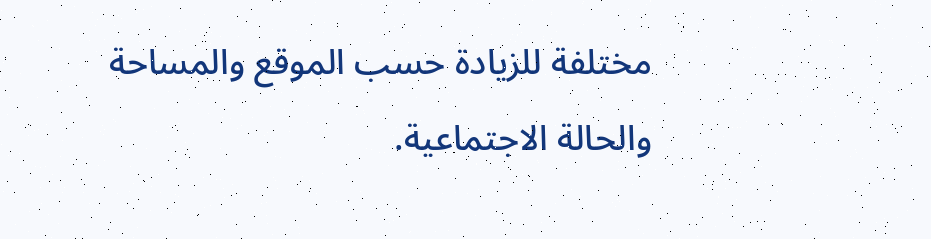مختلفة للزيادة حسب الموقع والمساحة والحالة الاجتماعية.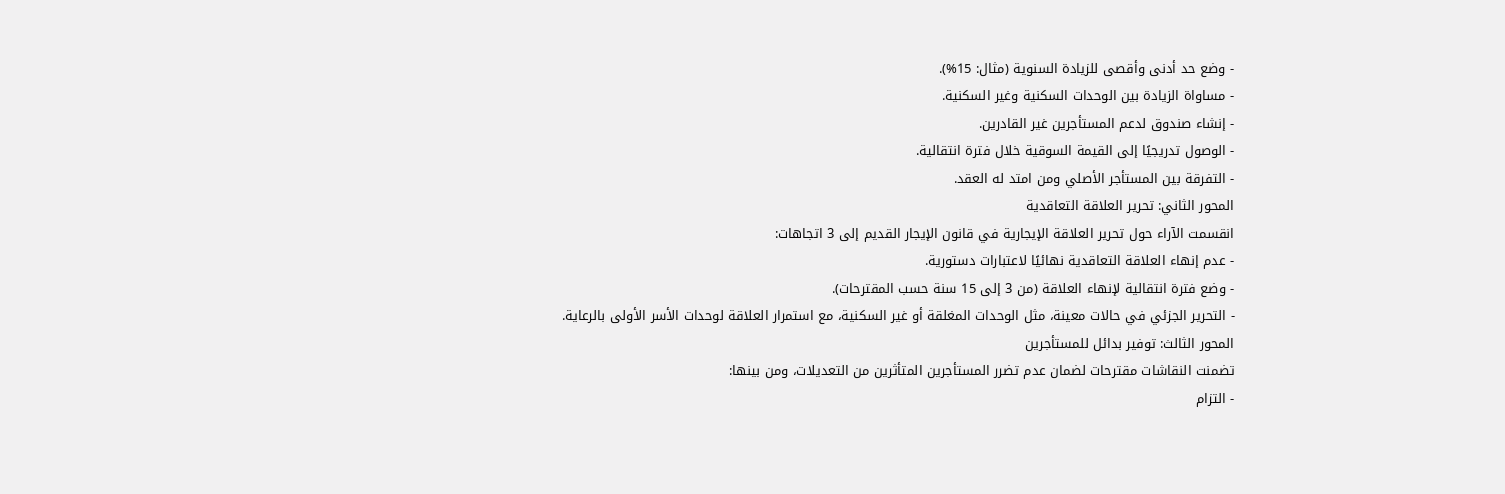- وضع حد أدنى وأقصى للزيادة السنوية (مثال: 15%).
- مساواة الزيادة بين الوحدات السكنية وغير السكنية.
- إنشاء صندوق لدعم المستأجرين غير القادرين.
- الوصول تدريجيًا إلى القيمة السوقية خلال فترة انتقالية.
- التفرقة بين المستأجر الأصلي ومن امتد له العقد.
المحور الثاني: تحرير العلاقة التعاقدية
انقسمت الآراء حول تحرير العلاقة الإيجارية في قانون الإيجار القديم إلى 3 اتجاهات:
- عدم إنهاء العلاقة التعاقدية نهائيًا لاعتبارات دستورية.
- وضع فترة انتقالية لإنهاء العلاقة (من 3 إلى 15 سنة حسب المقترحات).
- التحرير الجزئي في حالات معينة، مثل الوحدات المغلقة أو غير السكنية، مع استمرار العلاقة لوحدات الأسر الأولى بالرعاية.
المحور الثالث: توفير بدائل للمستأجرين
تضمنت النقاشات مقترحات لضمان عدم تضرر المستأجرين المتأثرين من التعديلات، ومن بينها:
- التزام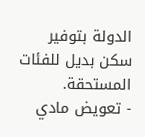الدولة بتوفير سكن بديل للفئات المستحقة.
- تعويض مادي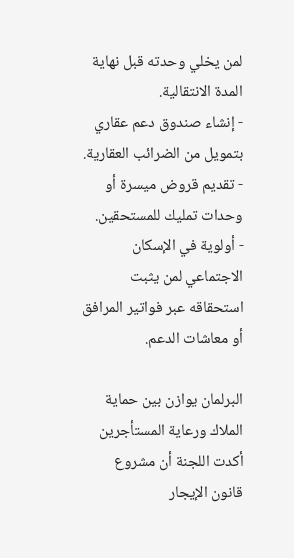لمن يخلي وحدته قبل نهاية المدة الانتقالية.
- إنشاء صندوق دعم عقاري بتمويل من الضرائب العقارية.
- تقديم قروض ميسرة أو وحدات تمليك للمستحقين.
- أولوية في الإسكان الاجتماعي لمن يثبت استحقاقه عبر فواتير المرافق أو معاشات الدعم.

البرلمان يوازن بين حماية الملاك ورعاية المستأجرين
أكدت اللجنة أن مشروع قانون الإيجار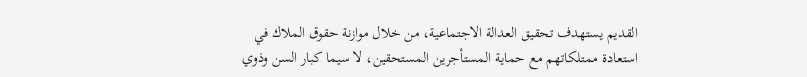القديم يستهدف تحقيق العدالة الاجتماعية، من خلال موازنة حقوق الملاك في استعادة ممتلكاتهم مع حماية المستأجرين المستحقين، لا سيما كبار السن وذوي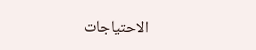الاحتياجات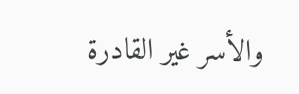والأسر غير القادرة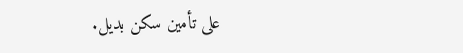على تأمين سكن بديل.